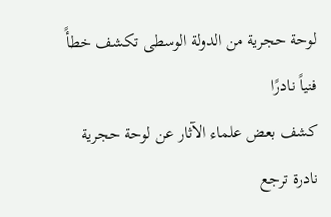لوحة حجرية من الدولة الوسطى تكشف خطأً فنياً نادرًا
كشف بعض علماء الآثار عن لوحة حجرية نادرة ترجع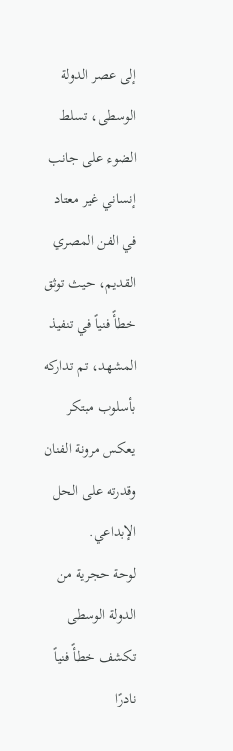إلى عصر الدولة الوسطى، تسلط الضوء على جانب إنساني غير معتاد في الفن المصري القديم، حيث توثق خطأً فنياً في تنفيذ المشهد، تم تداركه بأسلوب مبتكر يعكس مرونة الفنان وقدرته على الحل الإبداعي.
لوحة حجرية من الدولة الوسطى تكشف خطأً فنياً نادرًا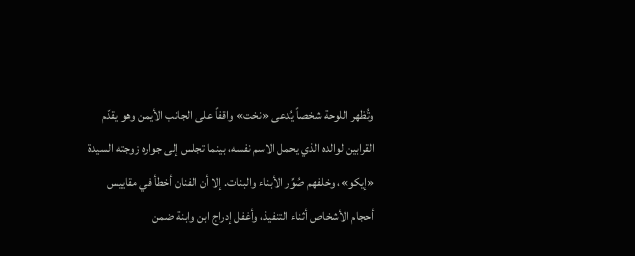وتُظهر اللوحة شخصاً يُدعى «نخت» واقفاً على الجانب الأيمن وهو يقدّم القرابين لوالده الذي يحمل الاسم نفسه، بينما تجلس إلى جواره زوجته السيدة «إيكو»، وخلفهم صُوِّر الأبناء والبنات. إلا أن الفنان أخطأ في مقاييس أحجام الأشخاص أثناء التنفيذ، وأغفل إدراج ابن وابنة ضمن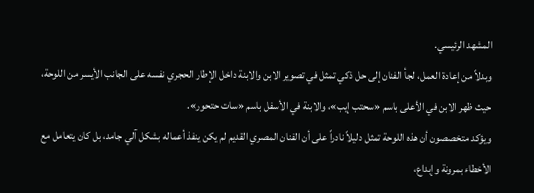المشهد الرئيسي.
وبدلاً من إعادة العمل، لجأ الفنان إلى حل ذكي تمثل في تصوير الابن والابنة داخل الإطار الحجري نفسه على الجانب الأيسر من اللوحة، حيث ظهر الابن في الأعلى باسم «سحتب إيب»، والابنة في الأسفل باسم «سات حتحور».
ويؤكد متخصصون أن هذه اللوحة تمثل دليلاً نادراً على أن الفنان المصري القديم لم يكن ينفذ أعماله بشكل آلي جامد، بل كان يتعامل مع الأخطاء بمرونة وإبداع،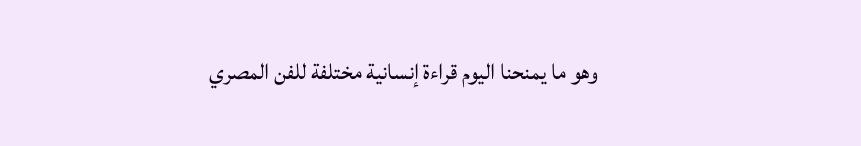وهو ما يمنحنا اليوم قراءة إنسانية مختلفة للفن المصري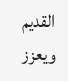القديم ويعزز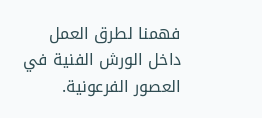فهمنا لطرق العمل داخل الورش الفنية في العصور الفرعونية.